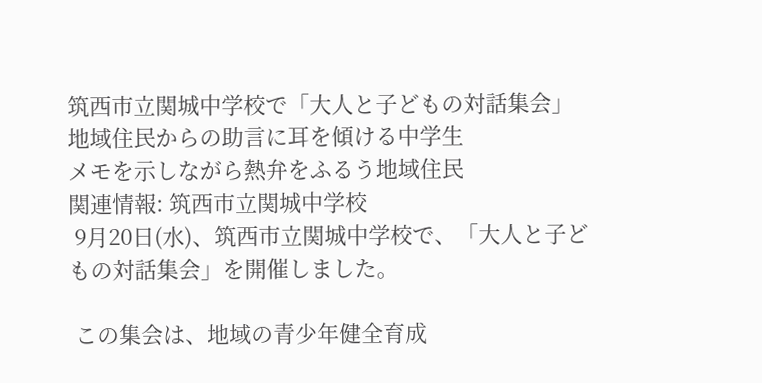筑西市立関城中学校で「大人と子どもの対話集会」
地域住民からの助言に耳を傾ける中学生
メモを示しながら熱弁をふるう地域住民
関連情報: 筑西市立関城中学校
 9月20日(水)、筑西市立関城中学校で、「大人と子どもの対話集会」を開催しました。

 この集会は、地域の青少年健全育成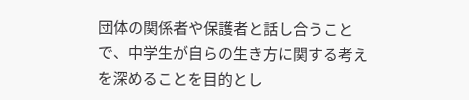団体の関係者や保護者と話し合うことで、中学生が自らの生き方に関する考えを深めることを目的とし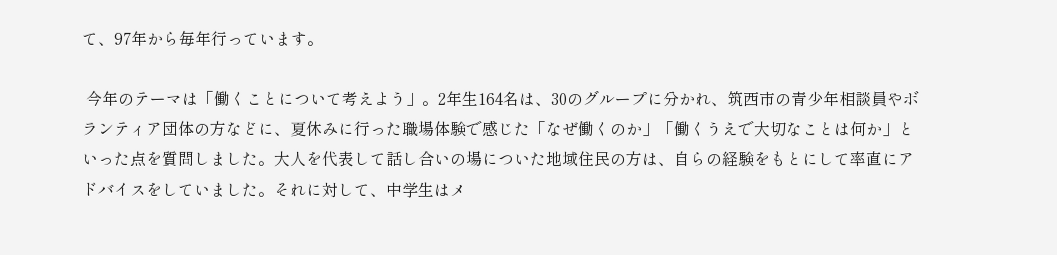て、97年から毎年行っています。

 今年のテーマは「働くことについて考えよう」。2年生164名は、30のグループに分かれ、筑西市の青少年相談員やボランティア団体の方などに、夏休みに行った職場体験で感じた「なぜ働くのか」「働くうえで大切なことは何か」といった点を質問しました。大人を代表して話し合いの場についた地域住民の方は、自らの経験をもとにして率直にアドバイスをしていました。それに対して、中学生はメ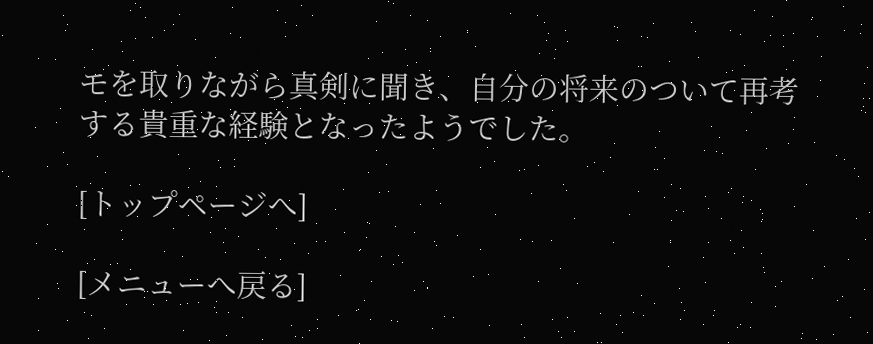モを取りながら真剣に聞き、自分の将来のついて再考する貴重な経験となったようでした。

[トップページへ]

[メニューへ戻る]